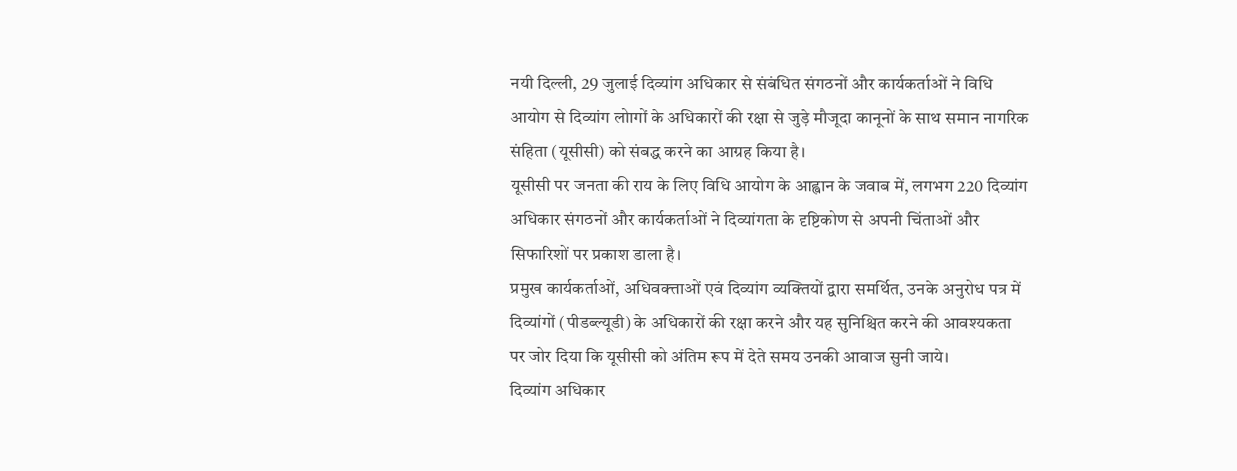नयी दिल्ली, 29 जुलाई दिव्यांग अधिकार से संबंधित संगठनों और कार्यकर्ताओं ने विधि आयोग से दिव्यांग लोागों के अधिकारों की रक्षा से जुड़े मौजूदा कानूनों के साथ समान नागरिक संहिता (यूसीसी) को संबद्ध करने का आग्रह किया है।
यूसीसी पर जनता की राय के लिए विधि आयोग के आह्वान के जवाब में, लगभग 220 दिव्यांग अधिकार संगठनों और कार्यकर्ताओं ने दिव्यांगता के दृष्टिकोण से अपनी चिंताओं और सिफारिशों पर प्रकाश डाला है।
प्रमुख कार्यकर्ताओं, अधिवक्त्ताओं एवं दिव्यांग व्यक्तियों द्वारा समर्थित, उनके अनुरोध पत्र में दिव्यांगों (पीडब्ल्यूडी) के अधिकारों की रक्षा करने और यह सुनिश्चित करने की आवश्यकता पर जोर दिया कि यूसीसी को अंतिम रूप में देते समय उनकी आवाज सुनी जाये।
दिव्यांग अधिकार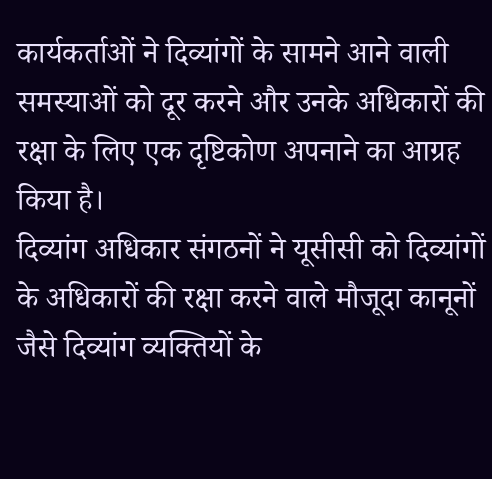कार्यकर्ताओं ने दिव्यांगों के सामने आने वाली समस्याओं को दूर करने और उनके अधिकारों की रक्षा के लिए एक दृष्टिकोण अपनाने का आग्रह किया है।
दिव्यांग अधिकार संगठनों ने यूसीसी को दिव्यांगों के अधिकारों की रक्षा करने वाले मौजूदा कानूनों जैसे दिव्यांग व्यक्तियों के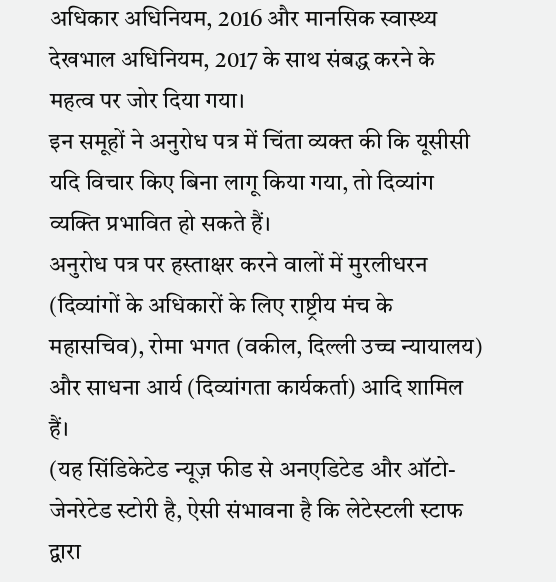अधिकार अधिनियम, 2016 और मानसिक स्वास्थ्य देखभाल अधिनियम, 2017 के साथ संबद्ध करने के महत्व पर जोर दिया गया।
इन समूहों ने अनुरोध पत्र में चिंता व्यक्त की कि यूसीसी यदि विचार किए बिना लागू किया गया, तो दिव्यांग व्यक्ति प्रभावित हो सकते हैं।
अनुरोध पत्र पर हस्ताक्षर करने वालों में मुरलीधरन (दिव्यांगों के अधिकारों के लिए राष्ट्रीय मंच के महासचिव), रोमा भगत (वकील, दिल्ली उच्च न्यायालय) और साधना आर्य (दिव्यांगता कार्यकर्ता) आदि शामिल हैं।
(यह सिंडिकेटेड न्यूज़ फीड से अनएडिटेड और ऑटो-जेनरेटेड स्टोरी है, ऐसी संभावना है कि लेटेस्टली स्टाफ द्वारा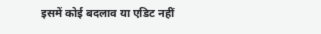इसमें कोई बदलाव या एडिट नहीं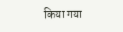किया गया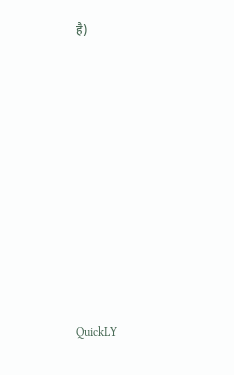है)













QuickLY